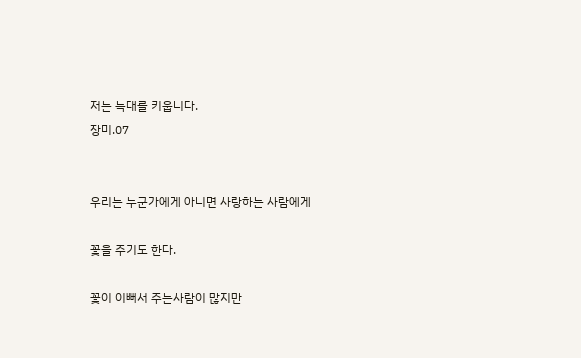저는 늑대를 키웁니다.
장미.07


우리는 누군가에게 아니면 사랑하는 사람에게

꽃을 주기도 한다.

꽃이 이뻐서 주는사람이 많지만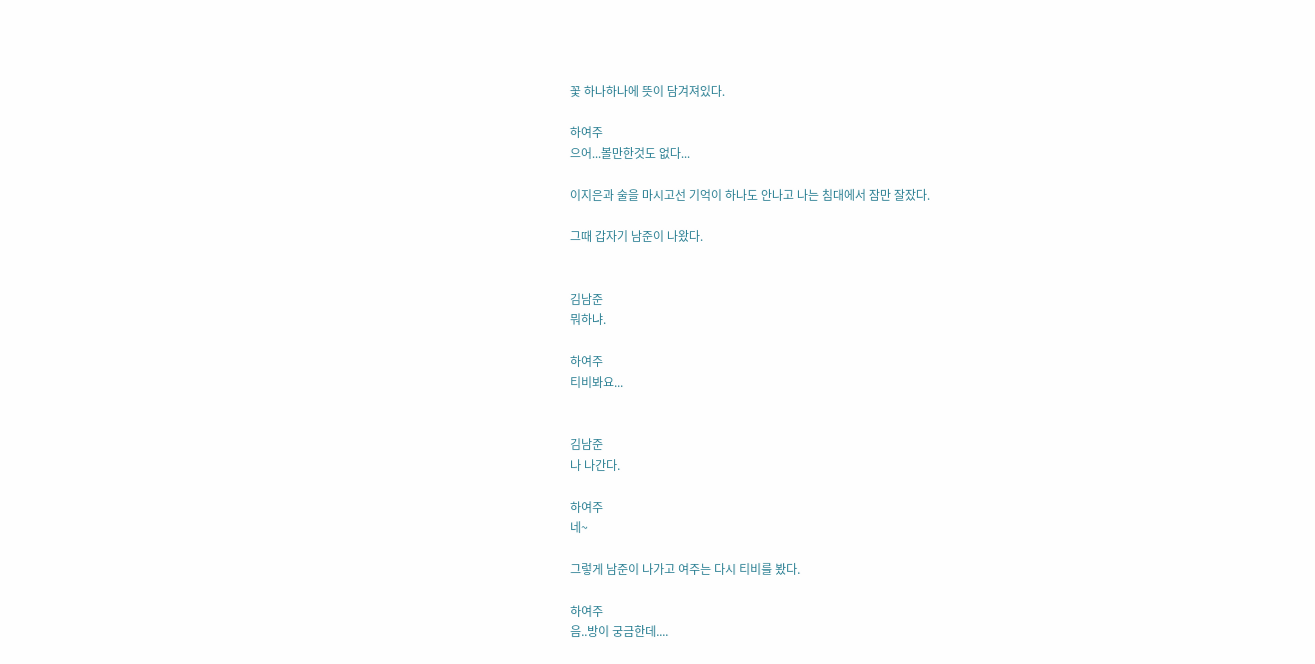꽃 하나하나에 뜻이 담겨져있다.

하여주
으어...볼만한것도 없다...

이지은과 술을 마시고선 기억이 하나도 안나고 나는 침대에서 잠만 잘잤다.

그때 갑자기 남준이 나왔다.


김남준
뭐하냐.

하여주
티비봐요...


김남준
나 나간다.

하여주
네~

그렇게 남준이 나가고 여주는 다시 티비를 봤다.

하여주
음..방이 궁금한데....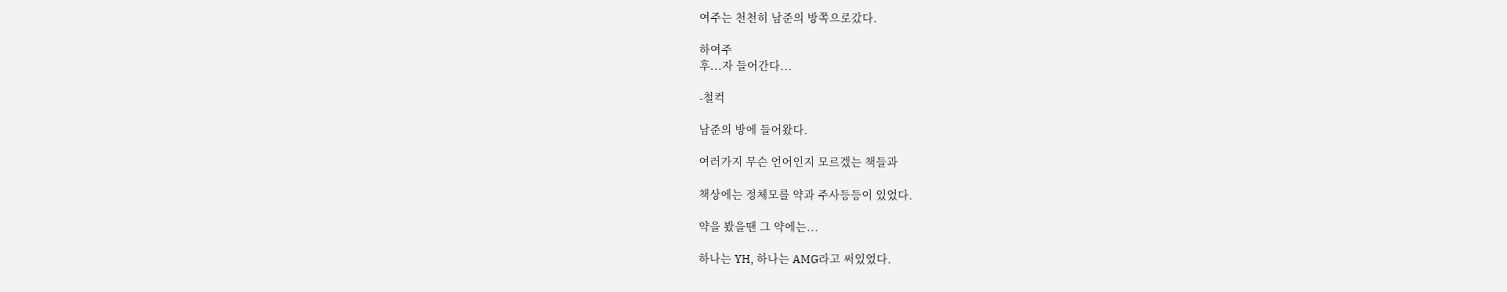여주는 천천히 남준의 방쪽으로갔다.

하여주
후...자 들어간다...

-철컥

남준의 방에 들어왔다.

여러가지 무슨 언어인지 모르겠는 책들과

책상에는 정체모를 약과 주사등등이 있었다.

약을 봤을땐 그 약에는...

하나는 YH, 하나는 AMG라고 써있었다.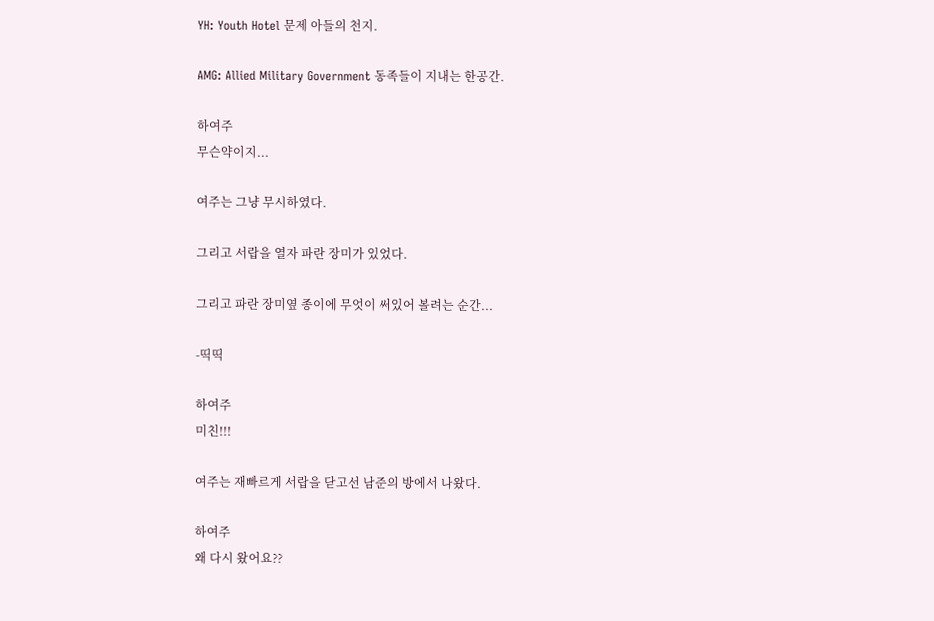YH: Youth Hotel 문제 아들의 천지.

AMG: Allied Military Government 동족들이 지내는 한공간.

하여주
무슨약이지...

여주는 그냥 무시하였다.

그리고 서랍을 열자 파란 장미가 있었다.

그리고 파란 장미옆 종이에 무엇이 써있어 볼려는 순간...

-띡띡

하여주
미친!!!

여주는 재빠르게 서랍을 닫고선 남준의 방에서 나왔다.

하여주
왜 다시 왔어요??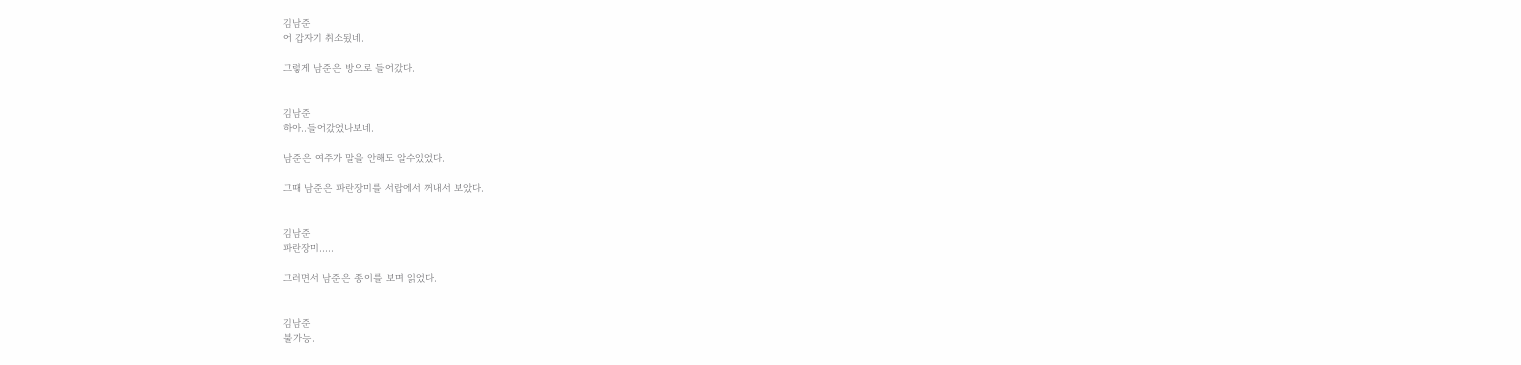김남준
어 갑자기 취소됬네.

그렇게 남준은 방으로 들어갔다.


김남준
하아..들어갔었나보네.

남준은 여주가 말을 안해도 알수있었다.

그때 남준은 파란장미를 서랍에서 꺼내서 보았다.


김남준
파란장미.....

그러면서 남준은 종이를 보며 읽었다.


김남준
불가능.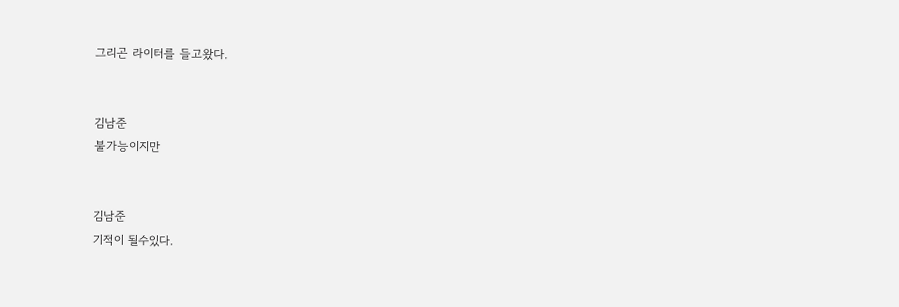그리곤 라이터를 들고왔다.


김남준
불가능이지만


김남준
기적이 될수있다.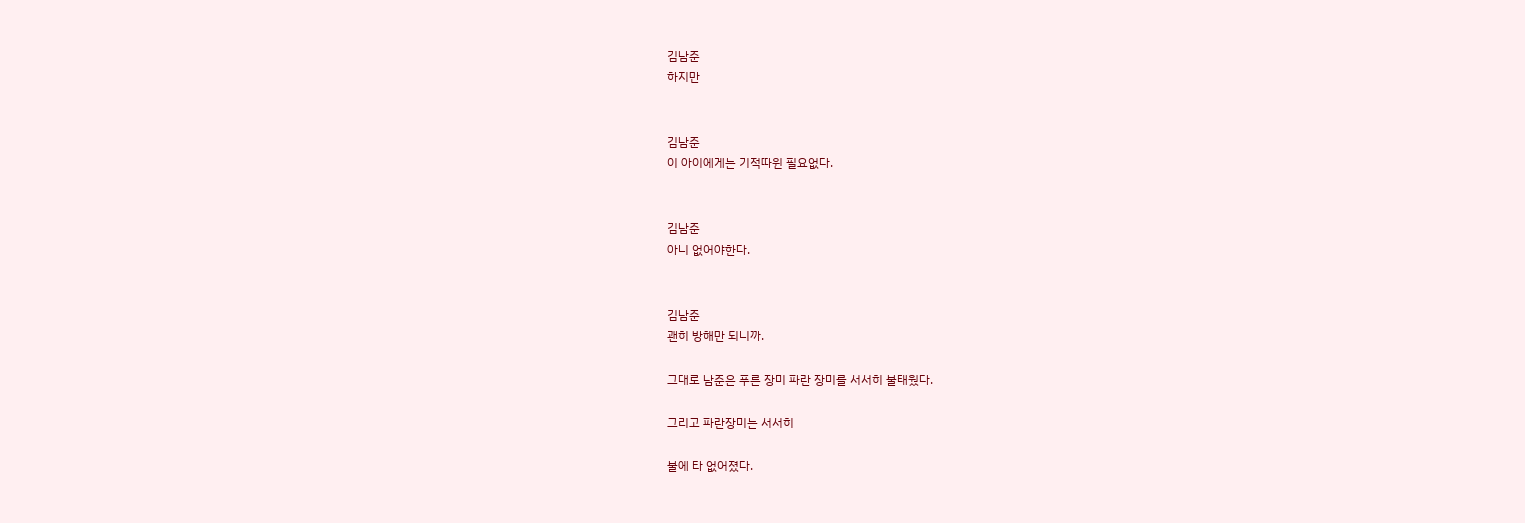김남준
하지만


김남준
이 아이에게는 기적따윈 필요없다.


김남준
아니 없어야한다.


김남준
괜히 방해만 되니까.

그대로 남준은 푸른 장미 파란 장미를 서서히 불태웠다.

그리고 파란장미는 서서히

불에 타 없어졌다.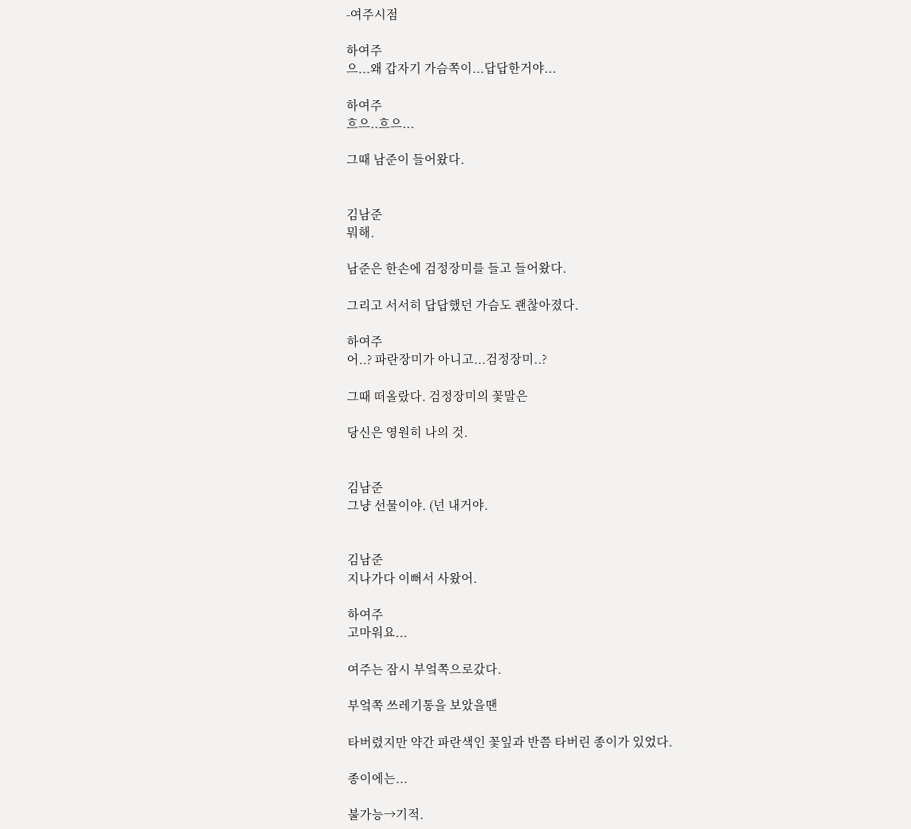-여주시점

하여주
으...왜 갑자기 가슴쪽이...답답한거야...

하여주
흐으..흐으...

그때 남준이 들어왔다.


김남준
뭐해.

남준은 한손에 검정장미를 들고 들어왔다.

그리고 서서히 답답했던 가슴도 괜찮아졌다.

하여주
어..? 파란장미가 아니고...검정장미..?

그때 떠올랐다. 검정장미의 꽃말은

당신은 영원히 나의 것.


김남준
그냥 선물이야. (넌 내거야.


김남준
지나가다 이뻐서 사왔어.

하여주
고마워요...

여주는 잠시 부엌쪽으로갔다.

부엌쪽 쓰레기통을 보았을땐

타버렸지만 약간 파란색인 꽃잎과 반쯤 타버린 종이가 있었다.

종이에는...

불가능→기적.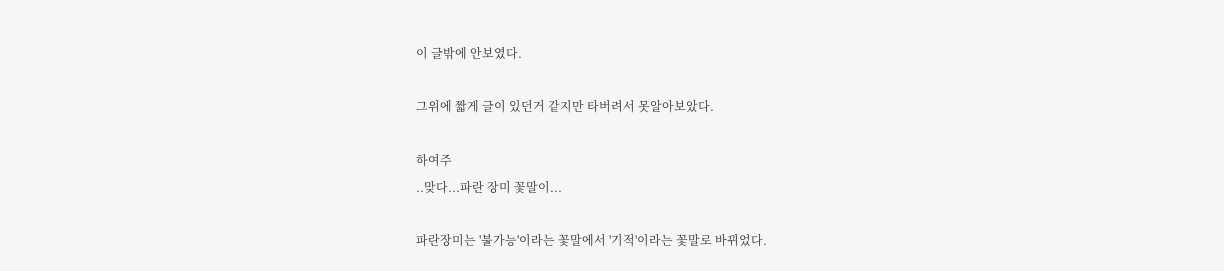이 글밖에 안보였다.

그위에 짧게 글이 있던거 같지만 타버려서 못알아보았다.

하여주
..맞다...파란 장미 꽃말이...

파란장미는 '불가능'이라는 꽃말에서 '기적'이라는 꽃말로 바뀌었다.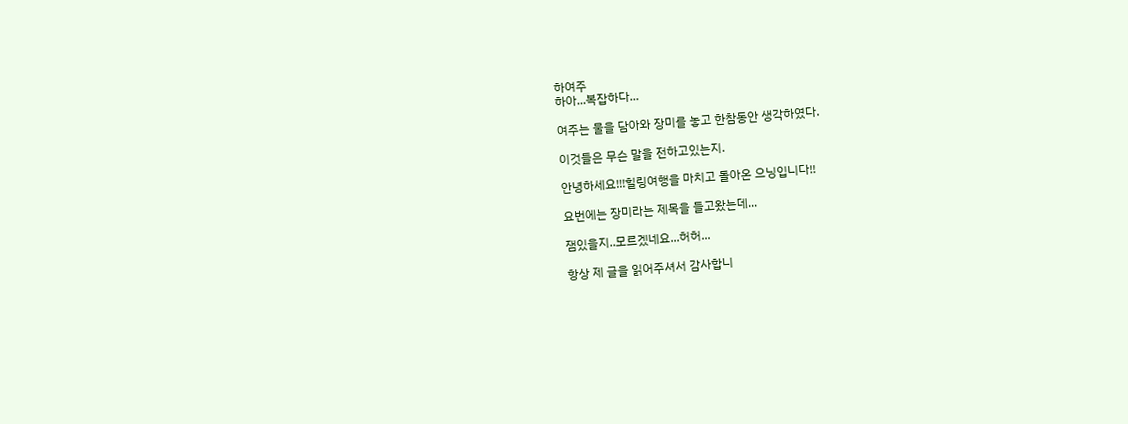하여주
하아...복잡하다...

여주는 물을 담아와 장미를 놓고 한참동안 생각하였다.

이것들은 무슨 말을 전하고있는지.

안녕하세요!!!힐링여행을 마치고 돌아온 으닝입니다!!

요번에는 장미라는 제목을 들고왔는데...

잼있을지..모르겠네요...허허...

항상 제 글을 읽어주셔서 감사합니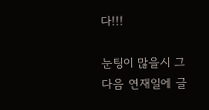다!!!

눈팅이 많을시 그다음 연재일에 글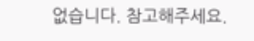없습니다. 참고해주세요.